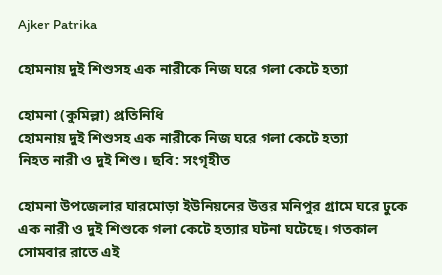Ajker Patrika

হোমনায় দুই শিশুসহ এক নারীকে নিজ ঘরে গলা কেটে হত্যা

হোমনা (কুমিল্লা) প্রতিনিধি
হোমনায় দুই শিশুসহ এক নারীকে নিজ ঘরে গলা কেটে হত্যা
নিহত নারী ও দুই শিশু। ছবি: সংগৃহীত

হোমনা উপজেলার ঘারমোড়া ইউনিয়নের উত্তর মনিপুর গ্রামে ঘরে ঢুকে এক নারী ও দুই শিশুকে গলা কেটে হত্যার ঘটনা ঘটেছে। গতকাল সোমবার রাতে এই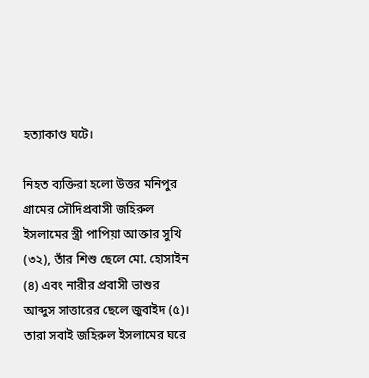হত্যাকাণ্ড ঘটে।

নিহত ব্যক্তিরা হলো উত্তর মনিপুর গ্রামের সৌদিপ্রবাসী জহিরুল ইসলামের স্ত্রী পাপিয়া আক্তার সুখি (৩২), তাঁর শিশু ছেলে মো. হোসাইন (৪) এবং নারীর প্রবাসী ভাশুর আব্দুস সাত্তারের ছেলে জুবাইদ (৫)। তারা সবাই জহিরুল ইসলামের ঘরে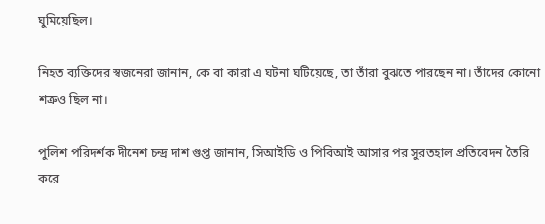ঘুমিয়েছিল।

নিহত ব্যক্তিদের স্বজনেরা জানান, কে বা কারা এ ঘটনা ঘটিয়েছে, তা তাঁরা বুঝতে পারছেন না। তাঁদের কোনো শত্রুও ছিল না।

পুলিশ পরিদর্শক দীনেশ চন্দ্র দাশ গুপ্ত জানান, সিআইডি ও পিবিআই আসার পর সুরতহাল প্রতিবেদন তৈরি করে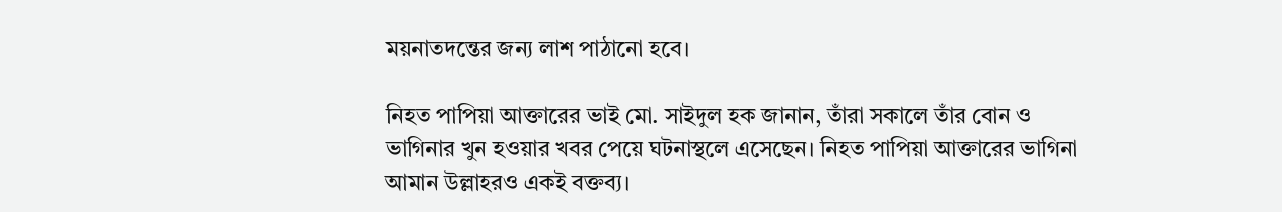ময়নাতদন্তের জন্য লাশ পাঠানো হবে।

নিহত পাপিয়া আক্তারের ভাই মো. সাইদুল হক জানান, তাঁরা সকালে তাঁর বোন ও ভাগিনার খুন হওয়ার খবর পেয়ে ঘটনাস্থলে এসেছেন। নিহত পাপিয়া আক্তারের ভাগিনা আমান উল্লাহরও একই বক্তব্য।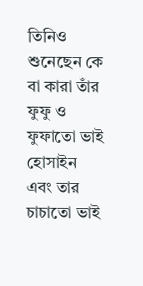তিনিও শুনেছেন কে বা কারা তাঁর ফুফু ও ফুফাতো ভাই হোসাইন এবং তার চাচাতো ভাই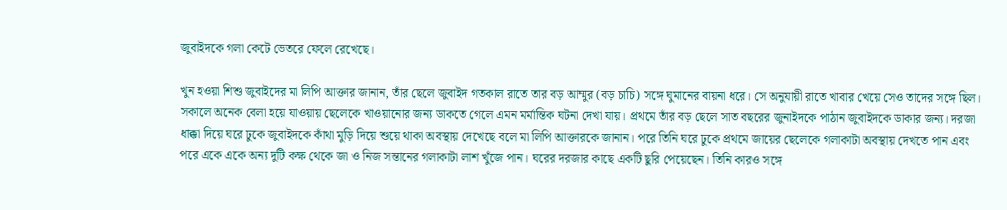জুবাইদকে গলা কেটে ভেতরে ফেলে রেখেছে।

খুন হওয়া শিশু জুবাইদের মা লিপি আক্তার জানান, তাঁর ছেলে জুবাইদ গতকাল রাতে তার বড় আম্মুর (বড় চাচি) সঙ্গে ঘুমানের বায়না ধরে। সে অনুযায়ী রাতে খাবার খেয়ে সেও তাদের সঙ্গে ছিল। সকালে অনেক বেলা হয়ে যাওয়ায় ছেলেকে খাওয়ানোর জন্য ডাকতে গেলে এমন মর্মান্তিক ঘটনা দেখা যায়। প্রথমে তাঁর বড় ছেলে সাত বছরের জুনাইদকে পাঠান জুবাইদকে ডাকার জন্য। দরজা ধাক্কা দিয়ে ঘরে ঢুকে জুবাইদকে কাঁথা মুড়ি দিয়ে শুয়ে থাকা অবস্থায় দেখেছে বলে মা লিপি আক্তারকে জানান। পরে তিনি ঘরে ঢুকে প্রথমে জায়ের ছেলেকে গলাকাটা অবস্থায় দেখতে পান এবং পরে একে একে অন্য দুটি কক্ষ থেকে জা ও নিজ সন্তানের গলাকাটা লাশ খুঁজে পান। ঘরের দরজার কাছে একটি ছুরি পেয়েছেন। তিনি কারও সঙ্গে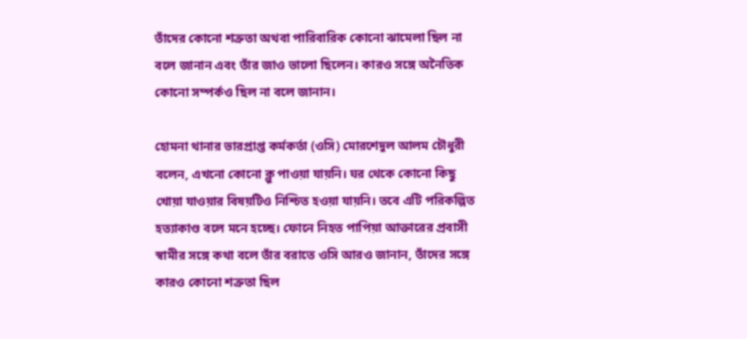তাঁদের কোনো শত্রুতা অথবা পারিবারিক কোনো ঝামেলা ছিল না বলে জানান এবং তাঁর জাও ভালো ছিলেন। কারও সঙ্গে অনৈতিক কোনো সম্পর্কও ছিল না বলে জানান।

হোমনা থানার ভারপ্রাপ্ত কর্মকর্তা (ওসি) মোরশেদুল আলম চৌধুরী বলেন, এখনো কোনো ক্লু পাওয়া যায়নি। ঘর থেকে কোনো কিছু খোয়া যাওয়ার বিষয়টিও নিশ্চিত হওয়া যায়নি। তবে এটি পরিকল্পিত হত্যাকাণ্ড বলে মনে হচ্ছে। ফোনে নিহত পাপিয়া আক্তারের প্রবাসী স্বামীর সঙ্গে কথা বলে তাঁর বরাতে ওসি আরও জানান, তাঁদের সঙ্গে কারও কোনো শত্রুতা ছিল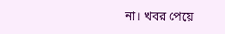না। খবর পেয়ে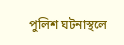পুলিশ ঘটনাস্থলে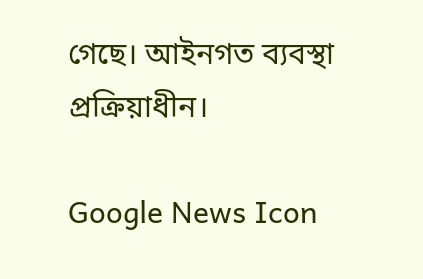গেছে। আইনগত ব্যবস্থা প্রক্রিয়াধীন।

Google News Icon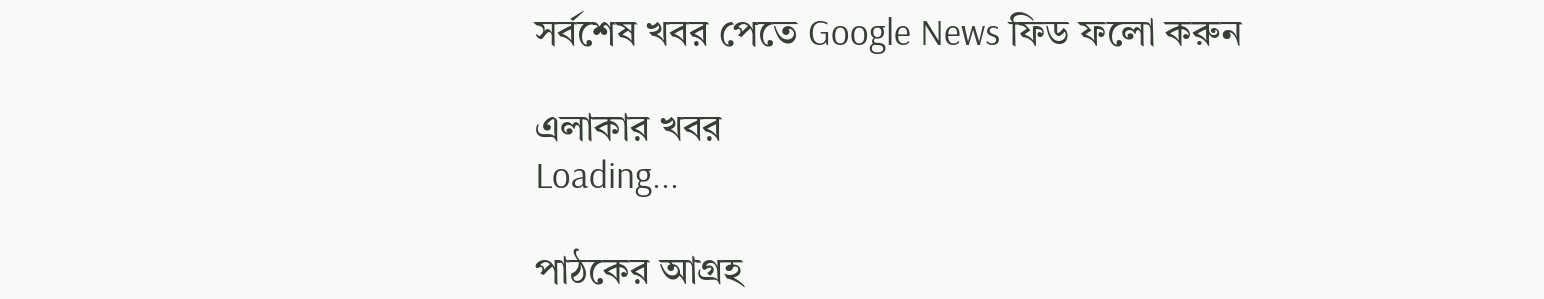সর্বশেষ খবর পেতে Google News ফিড ফলো করুন

এলাকার খবর
Loading...

পাঠকের আগ্রহ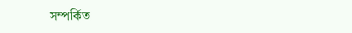সম্পর্কিত